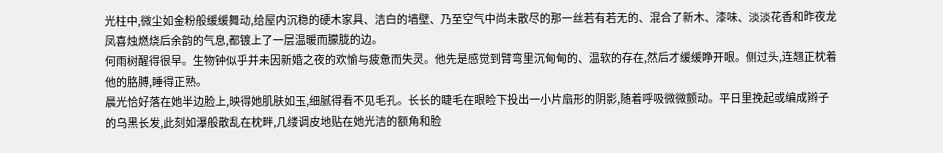光柱中,微尘如金粉般缓缓舞动,给屋内沉稳的硬木家具、洁白的墙壁、乃至空气中尚未散尽的那一丝若有若无的、混合了新木、漆味、淡淡花香和昨夜龙凤喜烛燃烧后余韵的气息,都镀上了一层温暖而朦胧的边。
何雨树醒得很早。生物钟似乎并未因新婚之夜的欢愉与疲惫而失灵。他先是感觉到臂弯里沉甸甸的、温软的存在,然后才缓缓睁开眼。侧过头,连翘正枕着他的胳膊,睡得正熟。
晨光恰好落在她半边脸上,映得她肌肤如玉,细腻得看不见毛孔。长长的睫毛在眼睑下投出一小片扇形的阴影,随着呼吸微微颤动。平日里挽起或编成辫子的乌黑长发,此刻如瀑般散乱在枕畔,几缕调皮地贴在她光洁的额角和脸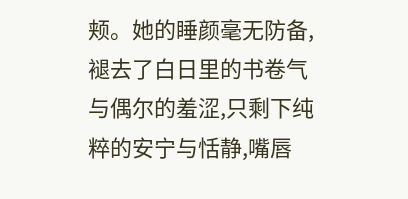颊。她的睡颜毫无防备,褪去了白日里的书卷气与偶尔的羞涩,只剩下纯粹的安宁与恬静,嘴唇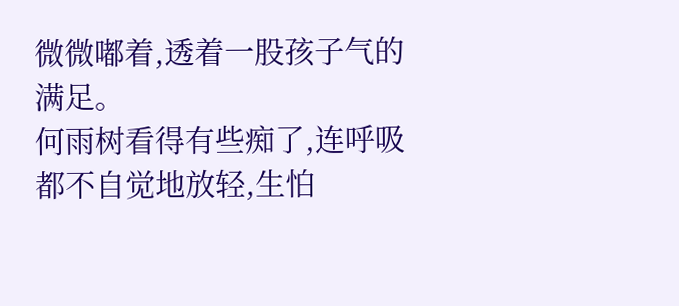微微嘟着,透着一股孩子气的满足。
何雨树看得有些痴了,连呼吸都不自觉地放轻,生怕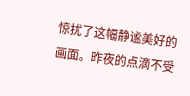惊扰了这幅静谧美好的画面。昨夜的点滴不受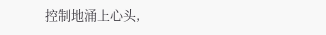控制地涌上心头,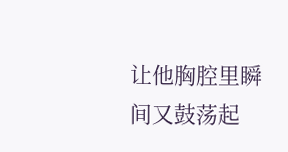让他胸腔里瞬间又鼓荡起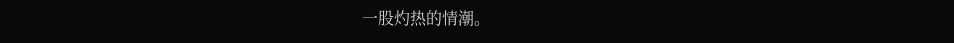一股灼热的情潮。